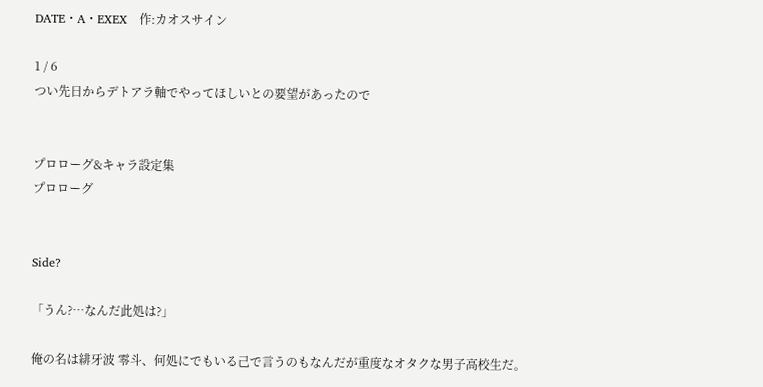DATE・A・EXEX   作:カオスサイン

1 / 6
つい先日からデトアラ軸でやってほしいとの要望があったので


プロローグ&キャラ設定集
プロローグ


Side?

「うん?…なんだ此処は?」

俺の名は緋牙波 零斗、何処にでもいる己で言うのもなんだが重度なオタクな男子高校生だ。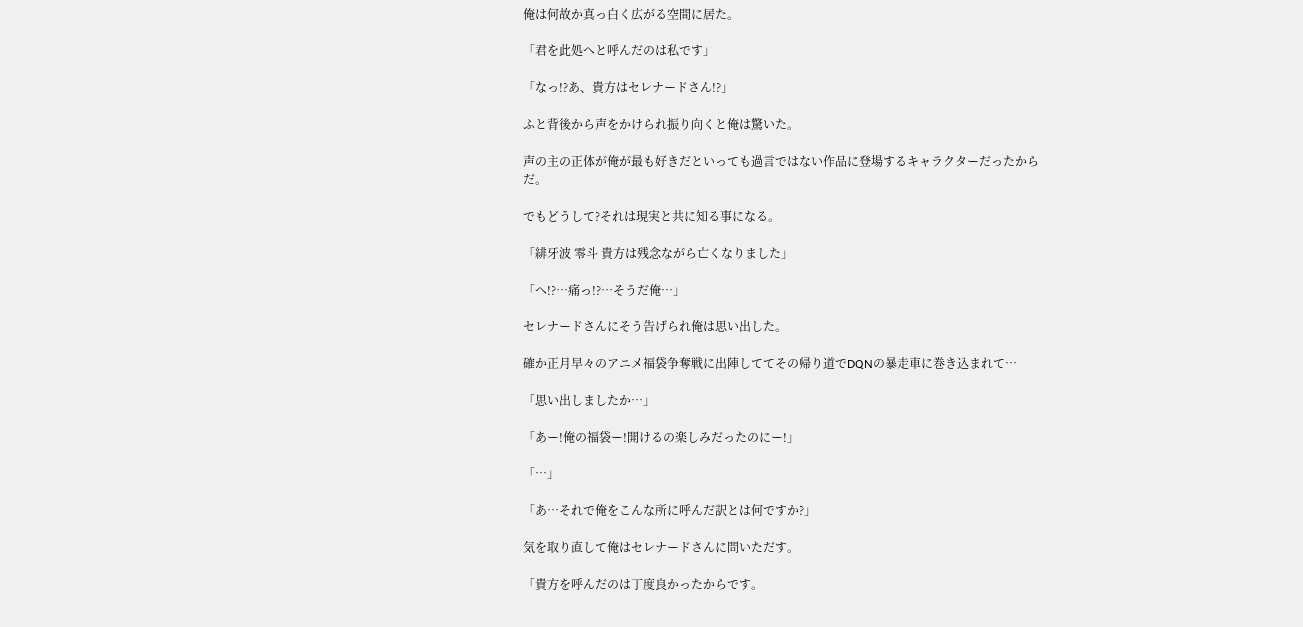俺は何故か真っ白く広がる空間に居た。

「君を此処へと呼んだのは私です」

「なっ!?あ、貴方はセレナードさん!?」

ふと背後から声をかけられ振り向くと俺は驚いた。

声の主の正体が俺が最も好きだといっても過言ではない作品に登場するキャラクターだったからだ。

でもどうして?それは現実と共に知る事になる。

「緋牙波 零斗 貴方は残念ながら亡くなりました」

「へ!?…痛っ!?…そうだ俺…」

セレナードさんにそう告げられ俺は思い出した。

確か正月早々のアニメ福袋争奪戦に出陣しててその帰り道でDQNの暴走車に巻き込まれて…

「思い出しましたか…」

「あー!俺の福袋ー!開けるの楽しみだったのにー!」

「…」

「あ…それで俺をこんな所に呼んだ訳とは何ですか?」

気を取り直して俺はセレナードさんに問いただす。

「貴方を呼んだのは丁度良かったからです。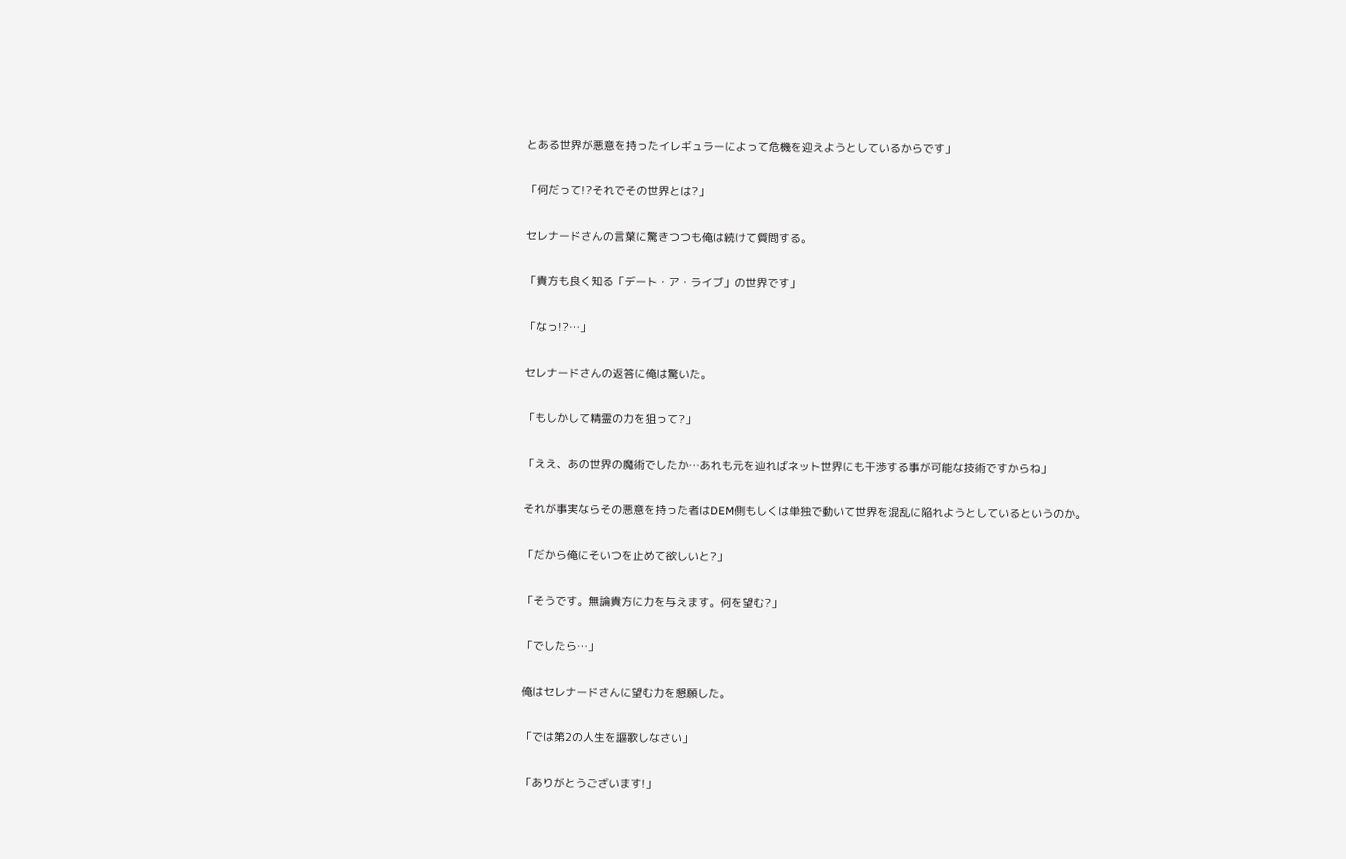とある世界が悪意を持ったイレギュラーによって危機を迎えようとしているからです」

「何だって!?それでその世界とは?」

セレナードさんの言葉に驚きつつも俺は続けて質問する。

「貴方も良く知る「デート・ア・ライブ」の世界です」

「なっ!?…」

セレナードさんの返答に俺は驚いた。

「もしかして精霊の力を狙って?」

「ええ、あの世界の魔術でしたか…あれも元を辿ればネット世界にも干渉する事が可能な技術ですからね」

それが事実ならその悪意を持った者はDEM側もしくは単独で動いて世界を混乱に陥れようとしているというのか。

「だから俺にそいつを止めて欲しいと?」

「そうです。無論貴方に力を与えます。何を望む?」

「でしたら…」

俺はセレナードさんに望む力を懇願した。

「では第2の人生を謳歌しなさい」

「ありがとうございます!」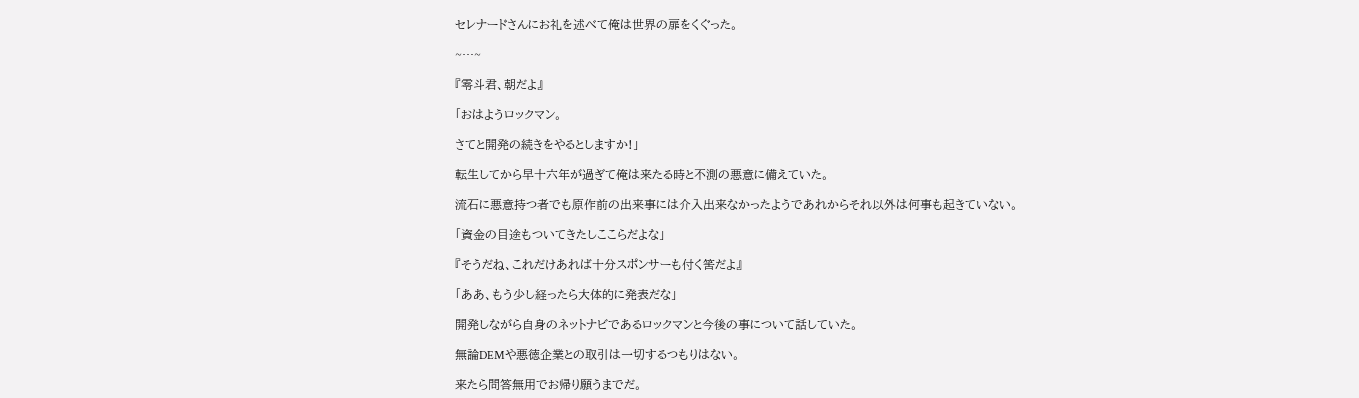セレナードさんにお礼を述べて俺は世界の扉をくぐった。

~…~

『零斗君、朝だよ』

「おはようロックマン。

さてと開発の続きをやるとしますか!」

転生してから早十六年が過ぎて俺は来たる時と不測の悪意に備えていた。

流石に悪意持つ者でも原作前の出来事には介入出来なかったようであれからそれ以外は何事も起きていない。

「資金の目途もついてきたしここらだよな」

『そうだね、これだけあれば十分スポンサーも付く筈だよ』

「ああ、もう少し経ったら大体的に発表だな」

開発しながら自身のネットナビであるロックマンと今後の事について話していた。

無論DEMや悪徳企業との取引は一切するつもりはない。

来たら問答無用でお帰り願うまでだ。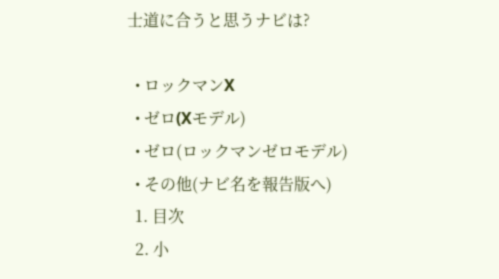士道に合うと思うナビは?

  • ロックマンX
  • ゼロ(Xモデル)
  • ゼロ(ロックマンゼロモデル)
  • その他(ナビ名を報告版へ)
  1. 目次
  2. 小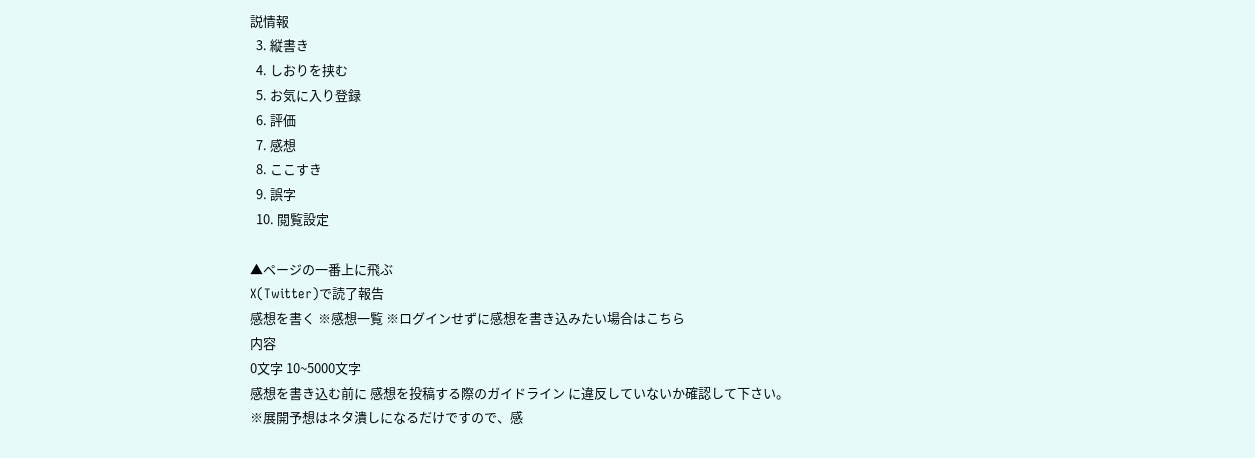説情報
  3. 縦書き
  4. しおりを挟む
  5. お気に入り登録
  6. 評価
  7. 感想
  8. ここすき
  9. 誤字
  10. 閲覧設定

▲ページの一番上に飛ぶ
X(Twitter)で読了報告
感想を書く ※感想一覧 ※ログインせずに感想を書き込みたい場合はこちら
内容
0文字 10~5000文字
感想を書き込む前に 感想を投稿する際のガイドライン に違反していないか確認して下さい。
※展開予想はネタ潰しになるだけですので、感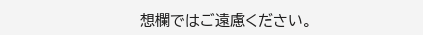想欄ではご遠慮ください。